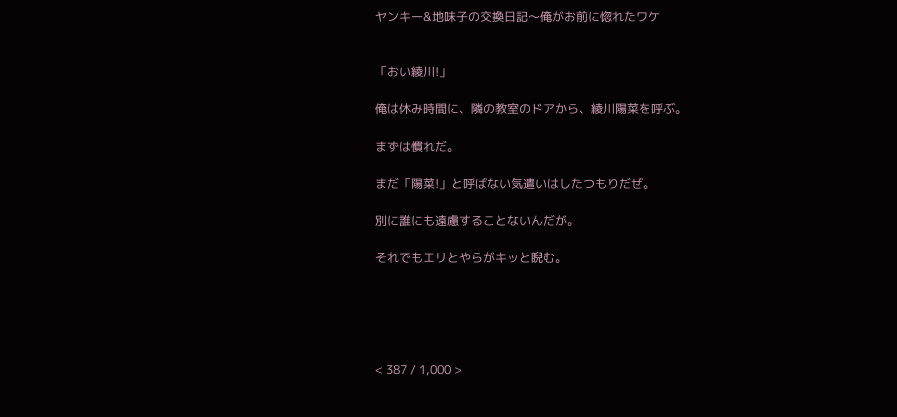ヤンキー&地味子の交換日記〜俺がお前に惚れたワケ


「おい綾川!」

俺は休み時間に、隣の教室のドアから、綾川陽菜を呼ぶ。

まずは慣れだ。

まだ「陽菜!」と呼ばない気遣いはしたつもりだぜ。

別に誰にも遠慮することないんだが。

それでもエリとやらがキッと睨む。





< 387 / 1,000 >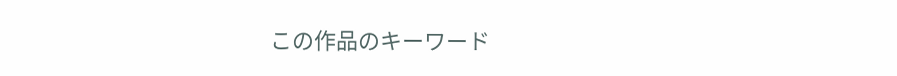この作品のキーワード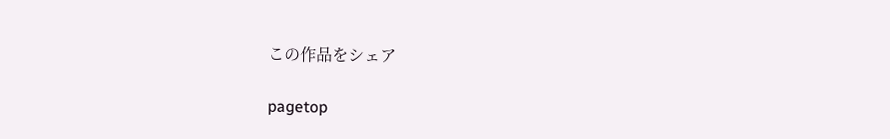この作品をシェア

pagetop